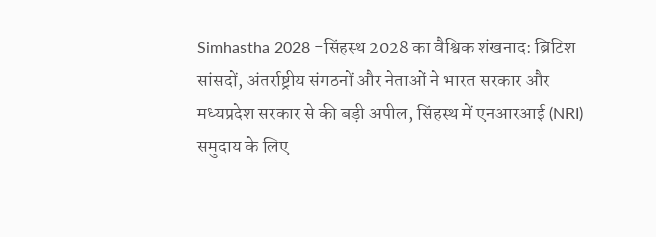Simhastha 2028 -सिंहस्थ 2028 का वैश्विक शंखनाद: ब्रिटिश सांसदों, अंतर्राष्ट्रीय संगठनों और नेताओं ने भारत सरकार और मध्यप्रदेश सरकार से की बड़ी अपील, सिंहस्थ में एनआरआई (NRI) समुदाय के लिए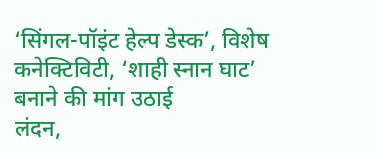‘सिंगल-पॉइंट हेल्प डेस्क’, विशेष कनेक्टिविटी, ‘शाही स्नान घाट’ बनाने की मांग उठाई
लंदन,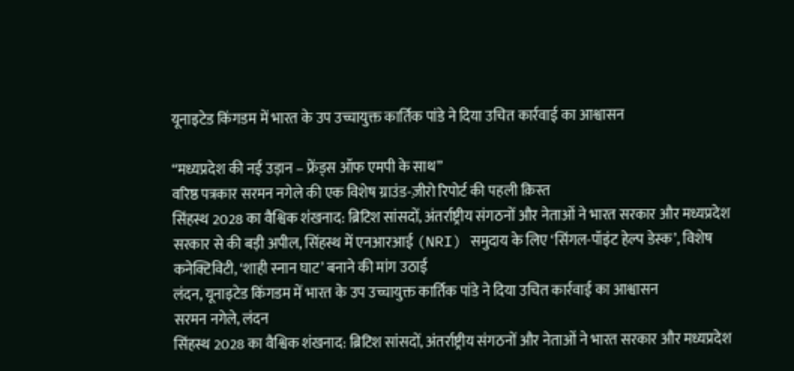यूनाइटेड किंगडम में भारत के उप उच्चायुक्त कार्तिक पांडे ने दिया उचित कार्रवाई का आश्वासन

“मध्यप्रदेश की नई उड़ान – फ्रेंड्स ऑफ एमपी के साथ”
वरिष्ठ पत्रकार सरमन नगेले की एक विशेष ग्राउंड-ज़ीरो रिपोर्ट की पहली क़िस्त
सिंहस्थ 2028 का वैश्विक शंखनाद: ब्रिटिश सांसदों, अंतर्राष्ट्रीय संगठनों और नेताओं ने भारत सरकार और मध्यप्रदेश सरकार से की बड़ी अपील, सिंहस्थ में एनआरआई (NRI) समुदाय के लिए ‘सिंगल-पॉइंट हेल्प डेस्क’, विशेष कनेक्टिविटी, ‘शाही स्नान घाट’ बनाने की मांग उठाई
लंदन, यूनाइटेड किंगडम में भारत के उप उच्चायुक्त कार्तिक पांडे ने दिया उचित कार्रवाई का आश्वासन
सरमन नगेले, लंदन
सिंहस्थ 2028 का वैश्विक शंखनाद: ब्रिटिश सांसदों, अंतर्राष्ट्रीय संगठनों और नेताओं ने भारत सरकार और मध्यप्रदेश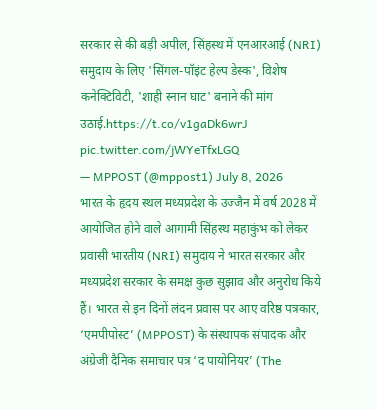सरकार से की बड़ी अपील, सिंहस्थ में एनआरआई (NRI) समुदाय के लिए 'सिंगल-पॉइंट हेल्प डेस्क', विशेष कनेक्टिविटी, 'शाही स्नान घाट' बनाने की मांग उठाई.https://t.co/v1gaDk6wrJ pic.twitter.com/jWYeTfxLGQ
— MPPOST (@mppost1) July 8, 2026
भारत के हृदय स्थल मध्यप्रदेश के उज्जैन में वर्ष 2028 में आयोजित होने वाले आगामी सिंहस्थ महाकुंभ को लेकर प्रवासी भारतीय (NRI) समुदाय ने भारत सरकार और मध्यप्रदेश सरकार के समक्ष कुछ सुझाव और अनुरोध किये हैं। भारत से इन दिनों लंदन प्रवास पर आए वरिष्ठ पत्रकार, ‘एमपीपोस्ट’ (MPPOST) के संस्थापक संपादक और अंग्रेजी दैनिक समाचार पत्र ‘द पायोनियर’ (The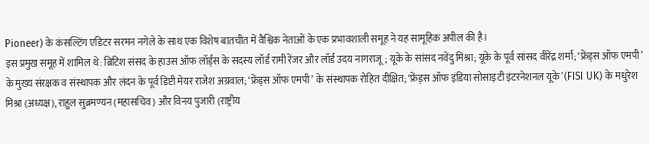Pioneer) के कंसल्टिंग एडिटर सरमन नगेले के साथ एक विशेष बातचीत में वैश्विक नेताओं के एक प्रभावशाली समूह ने यह सामूहिक अपील की है।
इस प्रमुख समूह में शामिल थे: ब्रिटिश संसद के हाउस ऑफ लॉर्ड्स के सदस्य लॉर्ड रामी रेंजर और लॉर्ड उदय नागराजू; यूके के सांसद नवेंदु मिश्रा; यूके के पूर्व सांसद वीरेंद्र शर्मा; ‘फ्रेंड्स ऑफ एमपी’ के मुख्य संरक्षक व संस्थापक और लंदन के पूर्व डिप्टी मेयर राजेश अग्रवाल; ‘फ्रेंड्स ऑफ एमपी’ के संस्थापक रोहित दीक्षित; ‘फ्रेंड्स ऑफ इंडिया सोसाइटी इंटरनेशनल यूके’ (FISI UK) के मधुरेश मिश्रा (अध्यक्ष), राहुल सुब्रमण्यन (महासचिव) और विनय पुजारी (राष्ट्रीय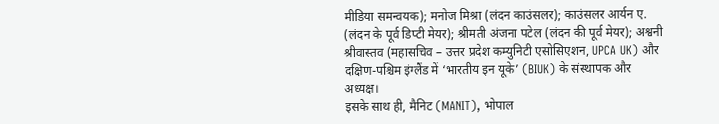मीडिया समन्वयक); मनोज मिश्रा (लंदन काउंसलर); काउंसलर आर्यन ए. (लंदन के पूर्व डिप्टी मेयर); श्रीमती अंजना पटेल (लंदन की पूर्व मेयर); अश्वनी श्रीवास्तव (महासचिव – उत्तर प्रदेश कम्युनिटी एसोसिएशन, UPCA UK) और दक्षिण-पश्चिम इंग्लैंड में ‘भारतीय इन यूके’ (BIUK) के संस्थापक और अध्यक्ष।
इसके साथ ही, मैनिट (MANIT), भोपाल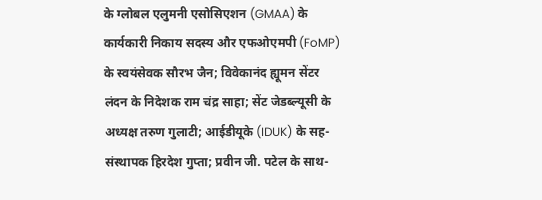के ग्लोबल एलुमनी एसोसिएशन (GMAA) के कार्यकारी निकाय सदस्य और एफओएमपी (FoMP) के स्वयंसेवक सौरभ जैन; विवेकानंद ह्यूमन सेंटर लंदन के निदेशक राम चंद्र साहा; सेंट जेडब्ल्यूसी के अध्यक्ष तरुण गुलाटी; आईडीयूके (IDUK) के सह-संस्थापक हिरदेश गुप्ता; प्रवीन जी. पटेल के साथ-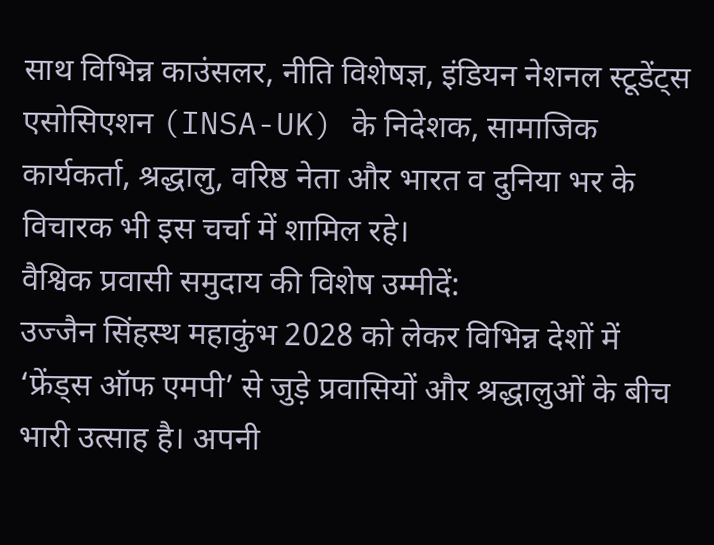साथ विभिन्न काउंसलर, नीति विशेषज्ञ, इंडियन नेशनल स्टूडेंट्स एसोसिएशन (INSA-UK) के निदेशक, सामाजिक कार्यकर्ता, श्रद्धालु, वरिष्ठ नेता और भारत व दुनिया भर के विचारक भी इस चर्चा में शामिल रहे।
वैश्विक प्रवासी समुदाय की विशेष उम्मीदें:
उज्जैन सिंहस्थ महाकुंभ 2028 को लेकर विभिन्न देशों में ‘फ्रेंड्स ऑफ एमपी’ से जुड़े प्रवासियों और श्रद्धालुओं के बीच भारी उत्साह है। अपनी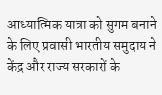आध्यात्मिक यात्रा को सुगम बनाने के लिए प्रवासी भारतीय समुदाय ने केंद्र और राज्य सरकारों के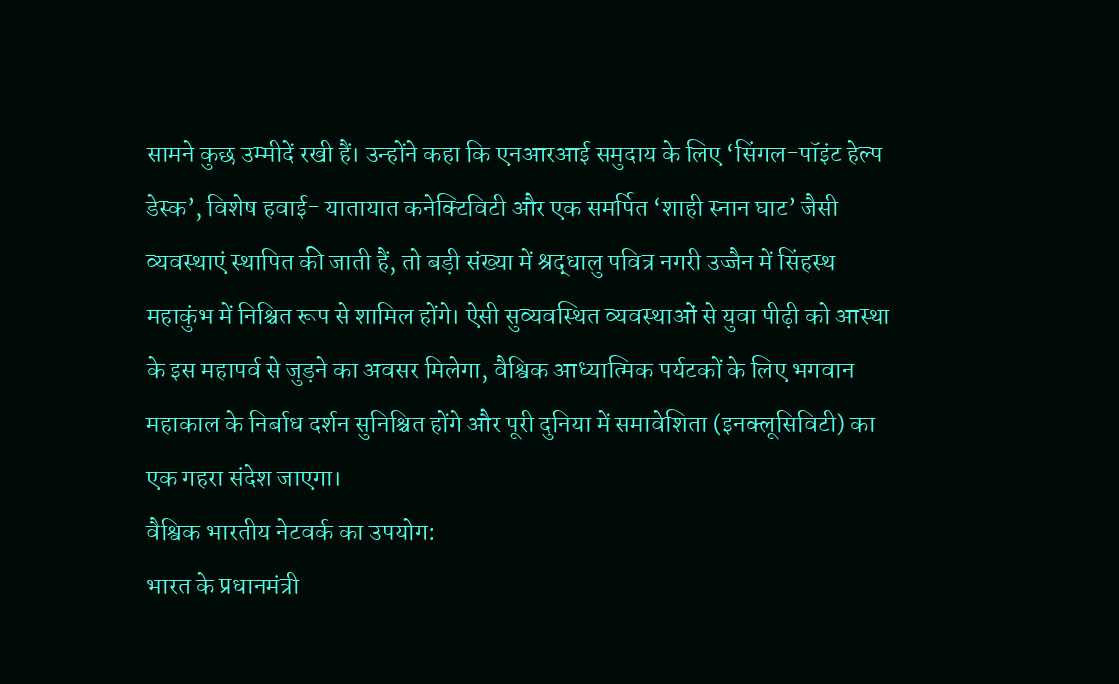सामने कुछ उम्मीदें रखी हैं। उन्होंने कहा कि एनआरआई समुदाय के लिए ‘सिंगल-पॉइंट हेल्प डेस्क’, विशेष हवाई- यातायात कनेक्टिविटी और एक समर्पित ‘शाही स्नान घाट’ जैसी व्यवस्थाएं स्थापित की जाती हैं, तो बड़ी संख्या में श्रद्धालु पवित्र नगरी उज्जैन में सिंहस्थ महाकुंभ में निश्चित रूप से शामिल होंगे। ऐसी सुव्यवस्थित व्यवस्थाओं से युवा पीढ़ी को आस्था के इस महापर्व से जुड़ने का अवसर मिलेगा, वैश्विक आध्यात्मिक पर्यटकों के लिए भगवान महाकाल के निर्बाध दर्शन सुनिश्चित होंगे और पूरी दुनिया में समावेशिता (इनक्लूसिविटी) का एक गहरा संदेश जाएगा।
वैश्विक भारतीय नेटवर्क का उपयोग:
भारत के प्रधानमंत्री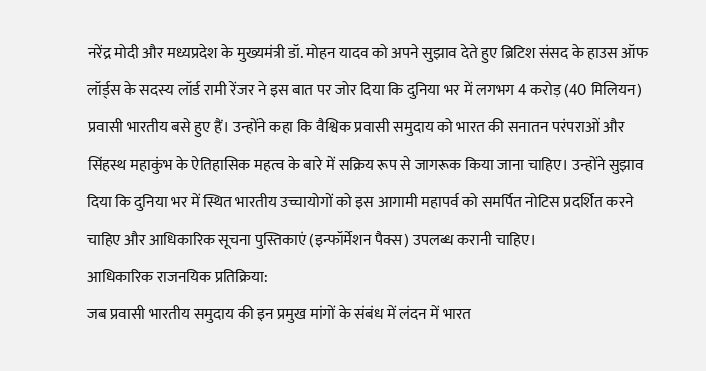नरेंद्र मोदी और मध्यप्रदेश के मुख्यमंत्री डॉ. मोहन यादव को अपने सुझाव देते हुए ब्रिटिश संसद के हाउस ऑफ लॉर्ड्स के सदस्य लॉर्ड रामी रेंजर ने इस बात पर जोर दिया कि दुनिया भर में लगभग 4 करोड़ (40 मिलियन) प्रवासी भारतीय बसे हुए हैं। उन्होंने कहा कि वैश्विक प्रवासी समुदाय को भारत की सनातन परंपराओं और सिंहस्थ महाकुंभ के ऐतिहासिक महत्व के बारे में सक्रिय रूप से जागरूक किया जाना चाहिए। उन्होंने सुझाव दिया कि दुनिया भर में स्थित भारतीय उच्चायोगों को इस आगामी महापर्व को समर्पित नोटिस प्रदर्शित करने चाहिए और आधिकारिक सूचना पुस्तिकाएं (इन्फॉर्मेशन पैक्स) उपलब्ध करानी चाहिए।
आधिकारिक राजनयिक प्रतिक्रिया:
जब प्रवासी भारतीय समुदाय की इन प्रमुख मांगों के संबंध में लंदन में भारत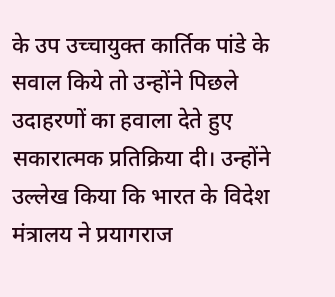के उप उच्चायुक्त कार्तिक पांडे के सवाल किये तो उन्होंने पिछले उदाहरणों का हवाला देते हुए सकारात्मक प्रतिक्रिया दी। उन्होंने उल्लेख किया कि भारत के विदेश मंत्रालय ने प्रयागराज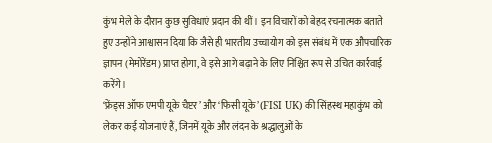कुंभ मेले के दौरान कुछ सुविधाएं प्रदान की थीं। इन विचारों को बेहद रचनात्मक बताते हुए उन्होंने आश्वासन दिया कि जैसे ही भारतीय उच्चायोग को इस संबंध में एक औपचारिक ज्ञापन (मेमोरेंडम) प्राप्त होगा, वे इसे आगे बढ़ाने के लिए निश्चित रूप से उचित कार्रवाई करेंगे।
‘फ्रेंड्स ऑफ एमपी यूके चैप्टर’ और ‘फिसी यूके’ (FISI UK) की सिंहस्थ महाकुंभ को लेकर कई योजनाएं हैं, जिनमें यूके और लंदन के श्रद्धालुओं के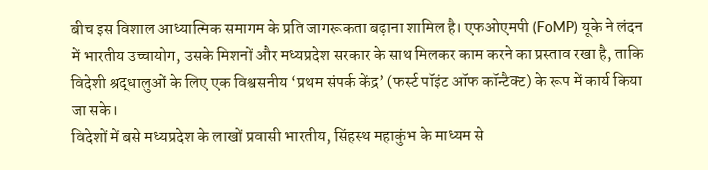बीच इस विशाल आध्यात्मिक समागम के प्रति जागरूकता बढ़ाना शामिल है। एफओएमपी (FoMP) यूके ने लंदन में भारतीय उच्चायोग, उसके मिशनों और मध्यप्रदेश सरकार के साथ मिलकर काम करने का प्रस्ताव रखा है, ताकि विदेशी श्रद्धालुओं के लिए एक विश्वसनीय ‘प्रथम संपर्क केंद्र’ (फर्स्ट पॉइंट ऑफ कॉन्टैक्ट) के रूप में कार्य किया जा सके।
विदेशों में बसे मध्यप्रदेश के लाखों प्रवासी भारतीय, सिंहस्थ महाकुंभ के माध्यम से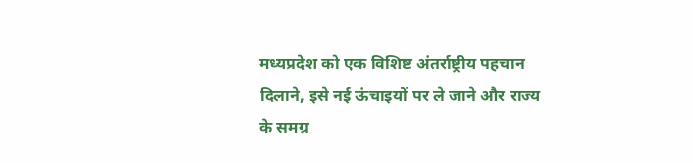मध्यप्रदेश को एक विशिष्ट अंतर्राष्ट्रीय पहचान दिलाने, इसे नई ऊंचाइयों पर ले जाने और राज्य के समग्र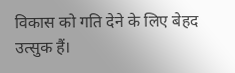विकास को गति देने के लिए बेहद उत्सुक हैं।